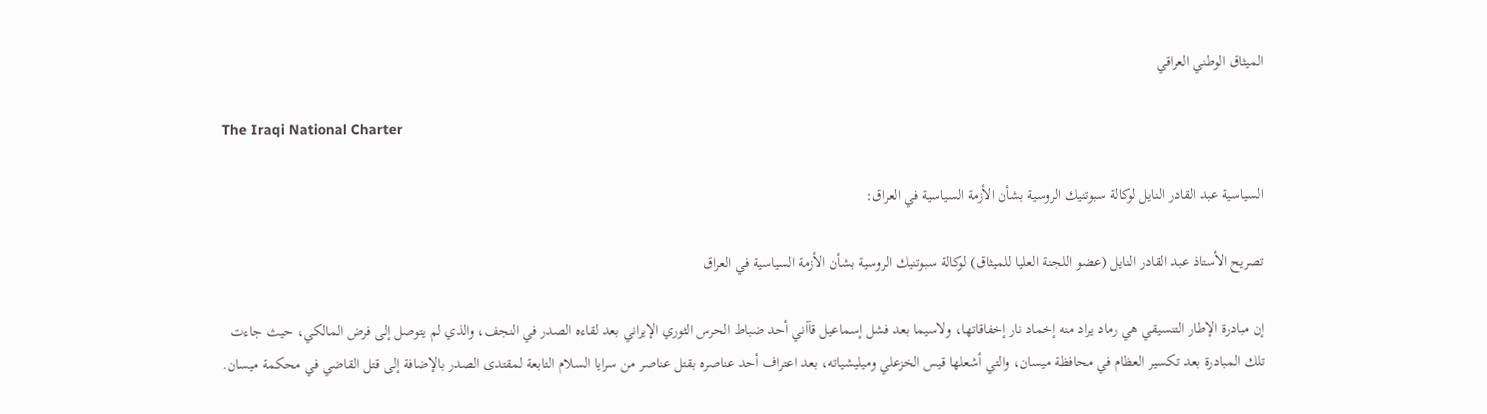الميثاق الوطني العراقي

The Iraqi National Charter

السياسية عبد القادر النايل لوكالة سبوتنيك الروسية بشأن الأزمة السياسية في العراق:

تصريح الأستاذ عبد القادر النايل (عضو اللجنة العليا للميثاق) لوكالة سبوتنيك الروسية بشأن الأزمة السياسية في العراق

إن مبادرة الإطار التنسيقي هي رماد يراد منه إخماد نار إخفاقاتها، ولاسيما بعد فشل إسماعيل قآاني أحد ضباط الحرس الثوري الإيراني بعد لقاءه الصدر في النجف، والذي لم يتوصل إلى فرض المالكي، حيث جاءت تلك المبادرة بعد تكسير العظام في محافظة ميسان، والتي أشعلها قيس الخزعلي وميليشياته، بعد اعتراف أحد عناصره بقتل عناصر من سرايا السلام التابعة لمقتدى الصدر بالإضافة إلى قتل القاضي في محكمة ميسان.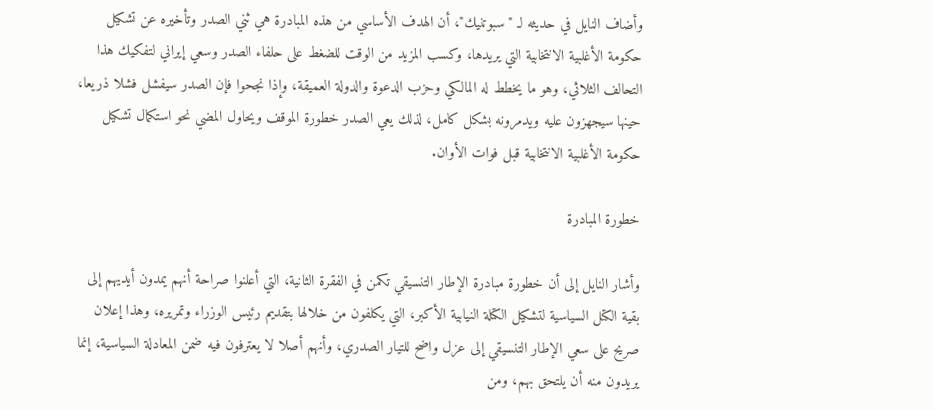وأضاف النايل في حديثه لـ "سبوتنيك"، أن الهدف الأساسي من هذه المبادرة هي ثني الصدر وتأخيره عن تشكيل حكومة الأغلبية الانتخابية التي يريدها، وكسب المزيد من الوقت للضغط على حلفاء الصدر وسعي إيراني لتفكيك هذا التحالف الثلاثي، وهو ما يخطط له المالكي وحزب الدعوة والدولة العميقة، وإذا نجحوا فإن الصدر سيفشل فشلا ذريعا، حينها سيجهزون عليه ويدمرونه بشكل كامل، لذلك يعي الصدر خطورة الموقف ويحاول المضي نحو استكمال تشكيل حكومة الأغلبية الانتخابية قبل فوات الأوان.

خطورة المبادرة

وأشار النايل إلى أن خطورة مبادرة الإطار التنسيقي تكمن في الفقرة الثانية، التي أعلنوا صراحة أنهم يمدون أيديهم إلى بقية الكتل السياسية لتشكيل الكتلة النيابية الأكبر، التي يكلفون من خلالها بتقديم رئيس الوزراء وتمريره، وهذا إعلان صريح على سعي الإطار التنسيقي إلى عزل واضح للتيار الصدري، وأنهم أصلا لا يعترفون فيه ضمن المعادلة السياسية، إنما يريدون منه أن يلتحق بهم، ومن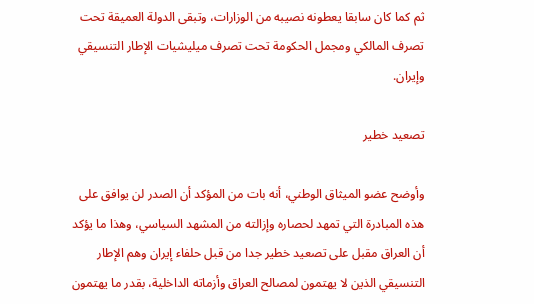ثم كما كان سابقا يعطونه نصيبه من الوزارات، وتبقى الدولة العميقة تحت تصرف المالكي ومجمل الحكومة تحت تصرف ميليشيات الإطار التنسيقي وإيران.

تصعيد خطير

وأوضح عضو الميثاق الوطني، أنه بات من المؤكد أن الصدر لن يوافق على هذه المبادرة التي تمهد لحصاره وإزالته من المشهد السياسي، وهذا ما يؤكد أن العراق مقبل على تصعيد خطير جدا من قبل حلفاء إيران وهم الإطار التنسيقي الذين لا يهتمون لمصالح العراق وأزماته الداخلية، بقدر ما يهتمون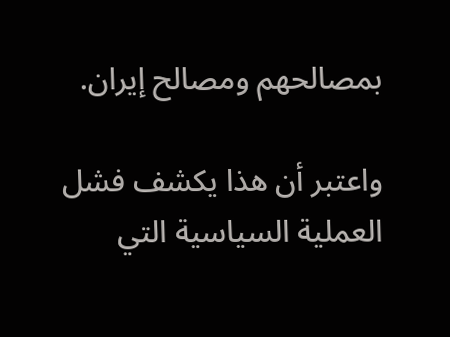بمصالحهم ومصالح إيران.

واعتبر أن هذا يكشف فشل العملية السياسية التي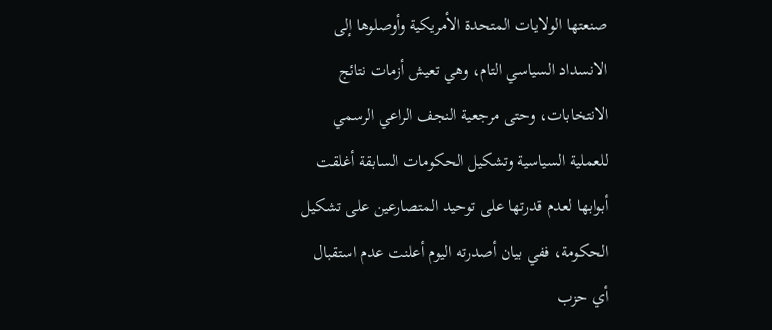صنعتها الولايات المتحدة الأمريكية وأوصلوها إلى الانسداد السياسي التام، وهي تعيش أزمات نتائج الانتخابات، وحتى مرجعية النجف الراعي الرسمي للعملية السياسية وتشكيل الحكومات السابقة أغلقت أبوابها لعدم قدرتها على توحيد المتصارعين على تشكيل الحكومة، ففي بيان أصدرته اليوم أعلنت عدم استقبال أي حزب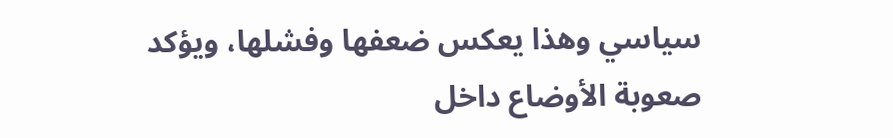سياسي وهذا يعكس ضعفها وفشلها، ويؤكد صعوبة الأوضاع داخل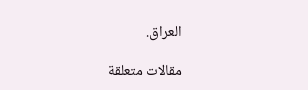العراق.

مقالات متعلقة